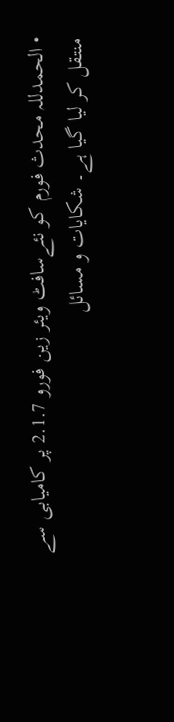• الحمدللہ محدث فورم کو نئےسافٹ ویئر زین فورو 2.1.7 پر کامیابی سے منتقل کر لیا گیا ہے۔ شکایات و مسائل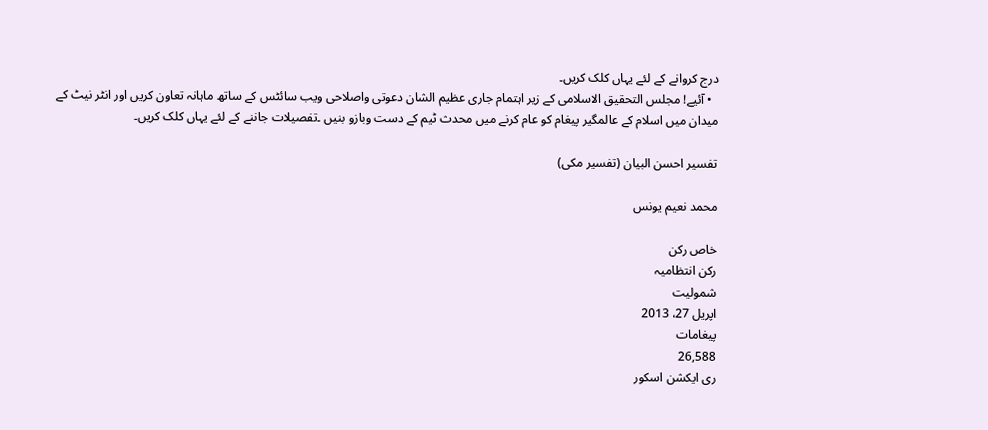درج کروانے کے لئے یہاں کلک کریں۔
  • آئیے! مجلس التحقیق الاسلامی کے زیر اہتمام جاری عظیم الشان دعوتی واصلاحی ویب سائٹس کے ساتھ ماہانہ تعاون کریں اور انٹر نیٹ کے میدان میں اسلام کے عالمگیر پیغام کو عام کرنے میں محدث ٹیم کے دست وبازو بنیں ۔تفصیلات جاننے کے لئے یہاں کلک کریں۔

تفسیر احسن البیان (تفسیر مکی)

محمد نعیم یونس

خاص رکن
رکن انتظامیہ
شمولیت
اپریل 27، 2013
پیغامات
26,588
ری ایکشن اسکور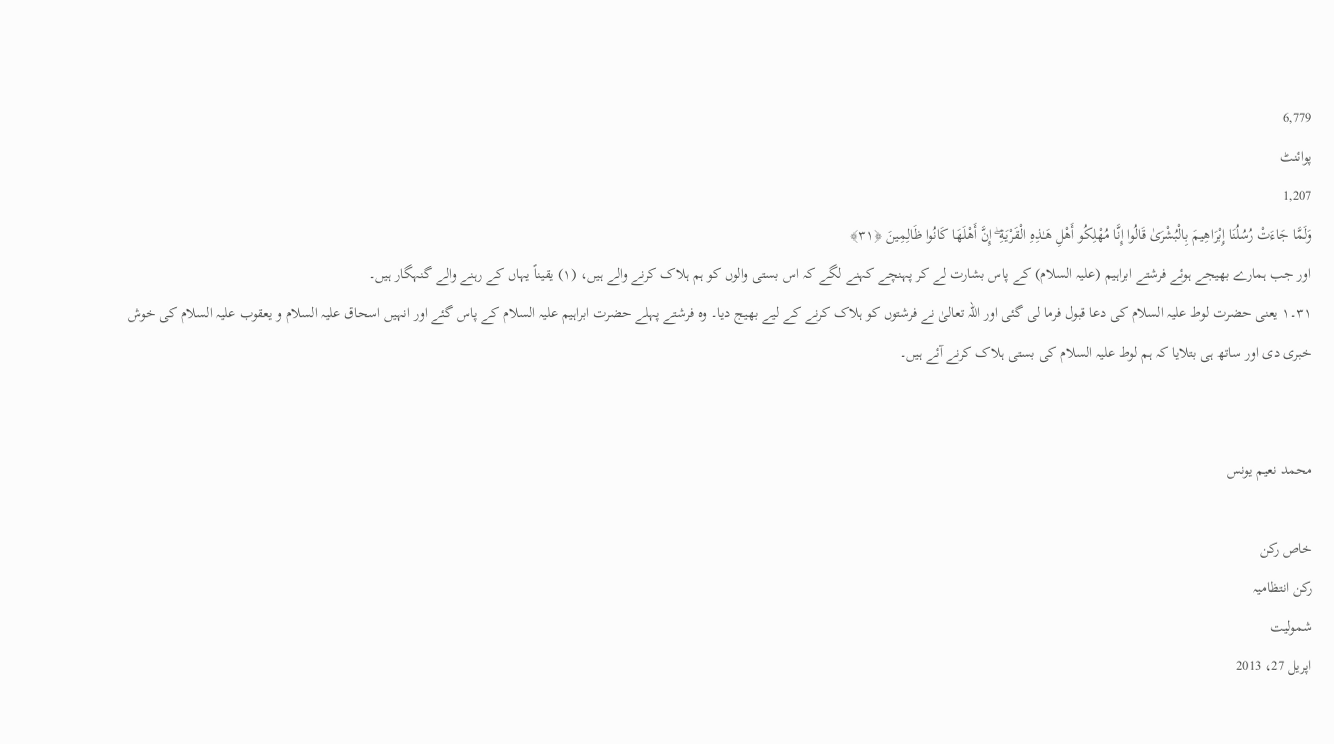6,779
پوائنٹ
1,207
وَلَمَّا جَاءَتْ رُ‌سُلُنَا إِبْرَ‌اهِيمَ بِالْبُشْرَ‌ىٰ قَالُوا إِنَّا مُهْلِكُو أَهْلِ هَـٰذِهِ الْقَرْ‌يَةِ ۖ إِنَّ أَهْلَهَا كَانُوا ظَالِمِينَ ﴿٣١﴾
اور جب ہمارے بھیجے ہوئے فرشتے ابراہیم (علیہ السلام) کے پاس بشارت لے کر پہنچے کہنے لگے کہ اس بستی والوں کو ہم ہلاک کرنے والے ہیں، (١) یقیناً یہاں کے رہنے والے گنہگار ہیں۔
٣١۔١ یعنی حضرت لوط عليہ السلام کی دعا قبول فرما لی گئی اور اللہ تعالیٰ نے فرشتوں کو ہلاک کرنے کے لیے بھیج دیا۔ وہ فرشتے پہلے حضرت ابراہیم عليہ السلام کے پاس گئے اور انہیں اسحاق عليہ السلام و یعقوب عليہ السلام کی خوش خبری دی اور ساتھ ہی بتلایا کہ ہم لوط عليہ السلام کی بستی ہلاک کرنے آئے ہیں۔


محمد نعیم یونس

خاص رکن
رکن انتظامیہ
شمولیت
اپریل 27، 2013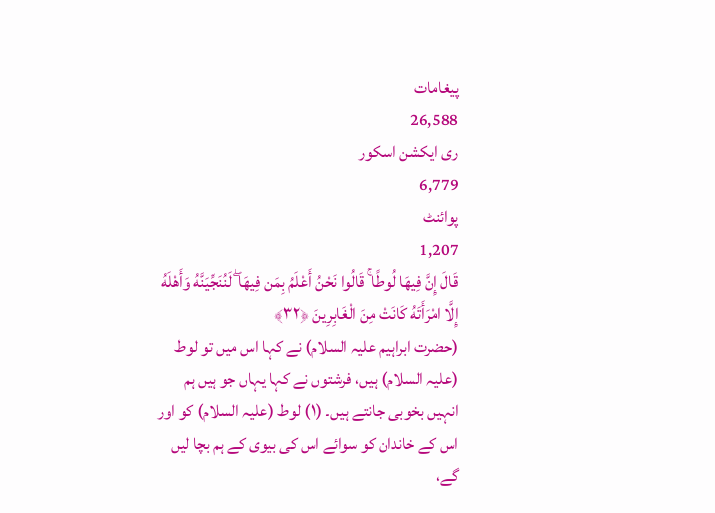پیغامات
26,588
ری ایکشن اسکور
6,779
پوائنٹ
1,207
قَالَ إِنَّ فِيهَا لُوطًا ۚ قَالُوا نَحْنُ أَعْلَمُ بِمَن فِيهَا ۖ لَنُنَجِّيَنَّهُ وَأَهْلَهُ إِلَّا امْرَ‌أَتَهُ كَانَتْ مِنَ الْغَابِرِ‌ينَ ﴿٣٢﴾
(حضرت ابراہیم علیہ السلام) نے کہا اس میں تو لوط (علیہ السلام) ہیں، فرشتوں نے کہا یہاں جو ہیں ہم انہیں بخوبی جانتے ہیں۔ (١) لوط (علیہ السلام) کو اور اس کے خاندان کو سوائے اس کی بیوی کے ہم بچا لیں گے،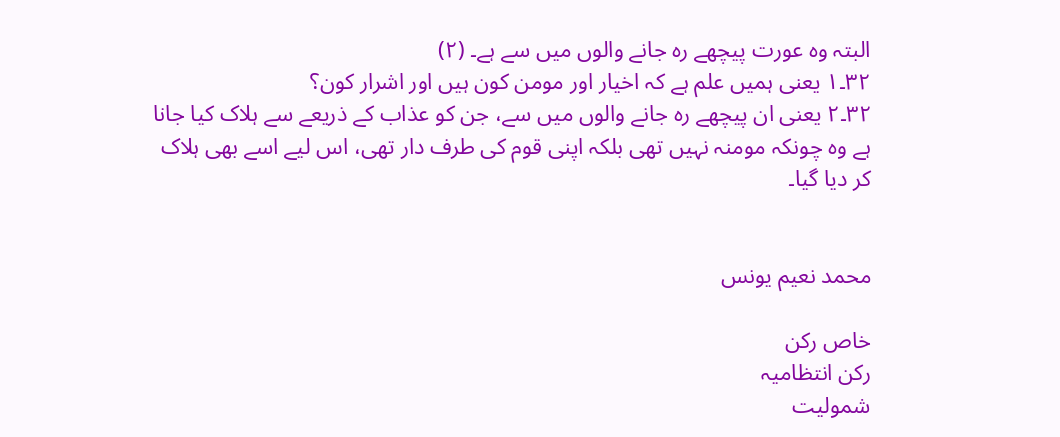البتہ وہ عورت پیچھے رہ جانے والوں میں سے ہے۔ (٢)
٣٢۔١ یعنی ہمیں علم ہے کہ اخیار اور مومن کون ہیں اور اشرار کون؟
٣٢۔٢ یعنی ان پیچھے رہ جانے والوں میں سے، جن کو عذاب کے ذریعے سے ہلاک کیا جانا ہے وہ چونکہ مومنہ نہیں تھی بلکہ اپنی قوم کی طرف دار تھی، اس لیے اسے بھی ہلاک کر دیا گیا۔


محمد نعیم یونس

خاص رکن
رکن انتظامیہ
شمولیت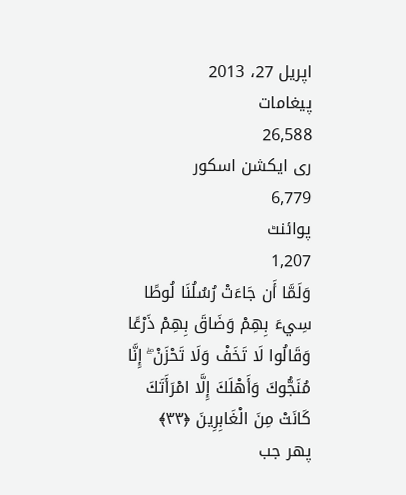اپریل 27، 2013
پیغامات
26,588
ری ایکشن اسکور
6,779
پوائنٹ
1,207
وَلَمَّا أَن جَاءَتْ رُ‌سُلُنَا لُوطًا سِيءَ بِهِمْ وَضَاقَ بِهِمْ ذَرْ‌عًا وَقَالُوا لَا تَخَفْ وَلَا تَحْزَنْ ۖ إِنَّا مُنَجُّوكَ وَأَهْلَكَ إِلَّا امْرَ‌أَتَكَ كَانَتْ مِنَ الْغَابِرِ‌ينَ ﴿٣٣﴾
پھر جب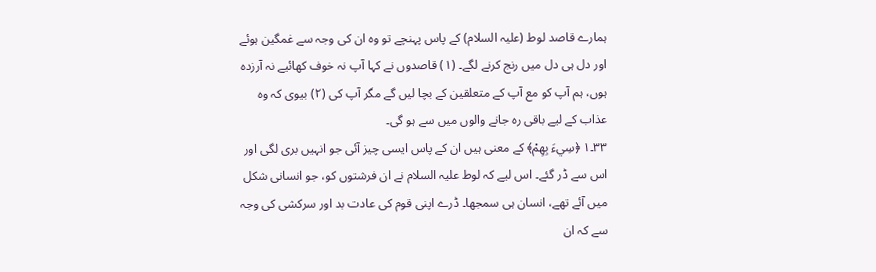ہمارے قاصد لوط (علیہ السلام) کے پاس پہنچے تو وہ ان کی وجہ سے غمگین ہوئے اور دل ہی دل میں رنج کرنے لگے۔ (١) قاصدوں نے کہا آپ نہ خوف کھائیے نہ آرزدہ ہوں، ہم آپ کو مع آپ کے متعلقین کے بچا لیں گے مگر آپ کی (٢) بیوی کہ وہ عذاب کے لیے باقی رہ جانے والوں میں سے ہو گی۔
٣٣۔١ ﴿سِيءَ بِهِمْ﴾ کے معنی ہیں ان کے پاس ایسی چیز آئی جو انہیں بری لگی اور اس سے ڈر گئے۔ اس لیے کہ لوط عليہ السلام نے ان فرشتوں کو، جو انسانی شکل میں آئے تھے، انسان ہی سمجھا۔ ڈرے اپنی قوم کی عادت بد اور سرکشی کی وجہ سے کہ ان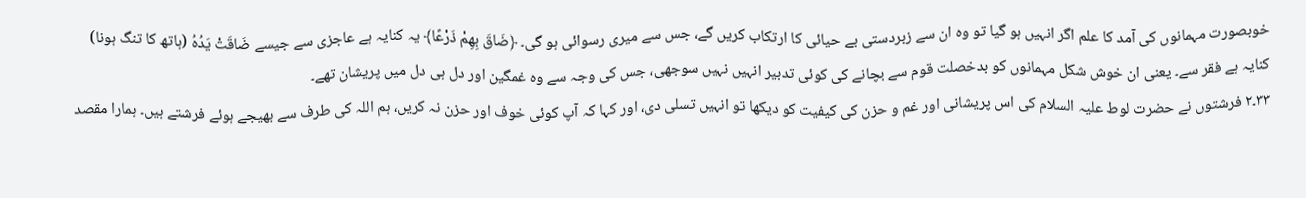خوبصورت مہمانوں کی آمد کا علم اگر انہیں ہو گیا تو وہ ان سے زبردستی بے حیائی کا ارتکاب کریں گے، جس سے میری رسوائی ہو گی۔ ﴿ضَاقَ بِهِمْ ذَرْعًا﴾ یہ کنایہ ہے عاجزی سے جیسے ضَاقَتْ يَدُهُ (ہاتھ کا تنگ ہونا) کنایہ ہے فقر سے۔ یعنی ان خوش شکل مہمانوں کو بدخصلت قوم سے بچانے کی کوئی تدبیر انہیں نہیں سوجھی، جس کی وجہ سے وہ غمگین اور دل ہی دل میں پریشان تھے۔
٣٣۔٢ فرشتوں نے حضرت لوط عليہ السلام کی اس پریشانی اور غم و حزن کی کیفیت کو دیکھا تو انہیں تسلی دی، اور کہا کہ آپ کوئی خوف اور حزن نہ کریں، ہم اللہ کی طرف سے بھیجے ہوئے فرشتے ہیں۔ ہمارا مقصد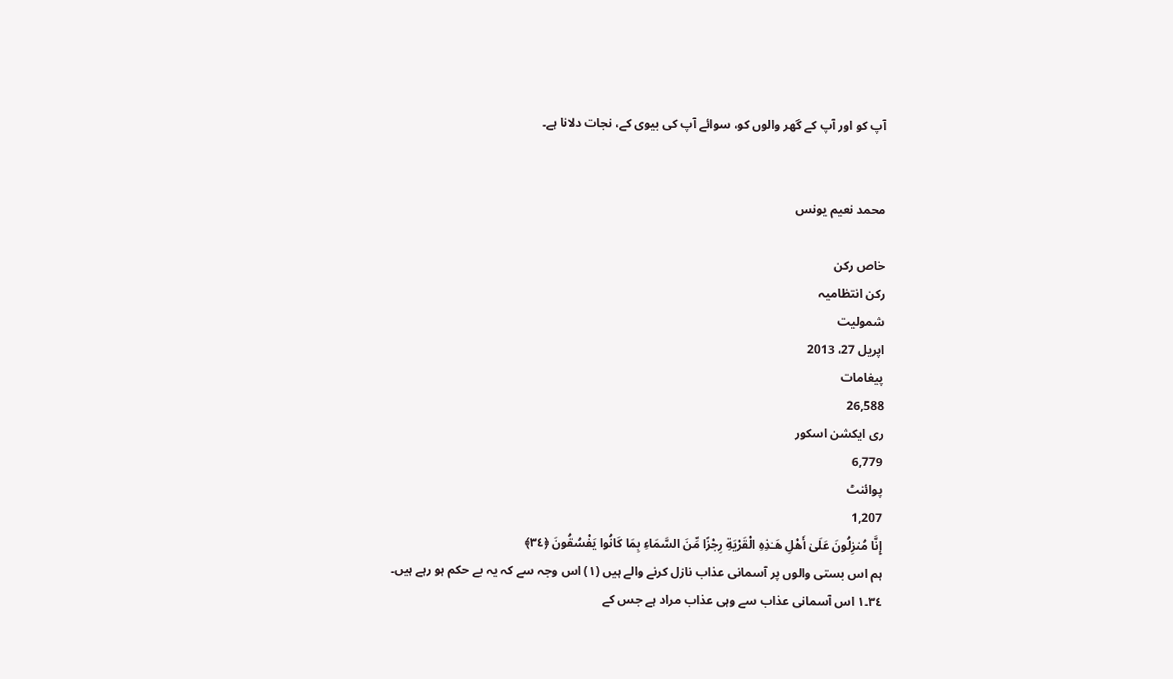آپ کو اور آپ کے گھر والوں کو، سوائے آپ کی بیوی کے، نجات دلانا ہے۔


محمد نعیم یونس

خاص رکن
رکن انتظامیہ
شمولیت
اپریل 27، 2013
پیغامات
26,588
ری ایکشن اسکور
6,779
پوائنٹ
1,207
إِنَّا مُنزِلُونَ عَلَىٰ أَهْلِ هَـٰذِهِ الْقَرْ‌يَةِ رِ‌جْزًا مِّنَ السَّمَاءِ بِمَا كَانُوا يَفْسُقُونَ ﴿٣٤﴾
ہم اس بستی والوں پر آسمانی عذاب نازل کرنے والے ہیں (١) اس وجہ سے کہ یہ بے حکم ہو رہے ہیں۔
٣٤۔١ اس آسمانی عذاب سے وہی عذاب مراد ہے جس کے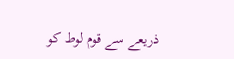ذریعے سے قوم لوط کو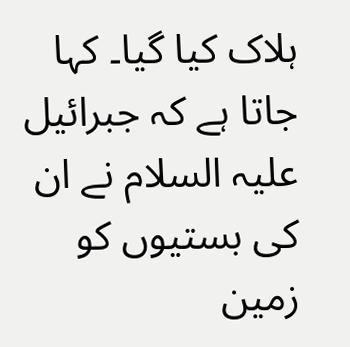ہلاک کیا گیا۔ کہا جاتا ہے کہ جبرائیل عليہ السلام نے ان کی بستیوں کو زمین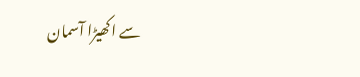سے اکھیڑا آسمان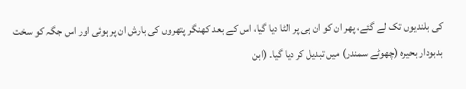کی بلندیوں تک لے گئے، پھر ان کو ان ہی پر الٹا دیا گیا، اس کے بعد کھنگر پتھروں کی بارش ان پر ہوئی اور اس جگہ کو سخت بدبودار بحیرہ (چھوٹے سمندر) میں تبدیل کر دیا گیا۔ (ابن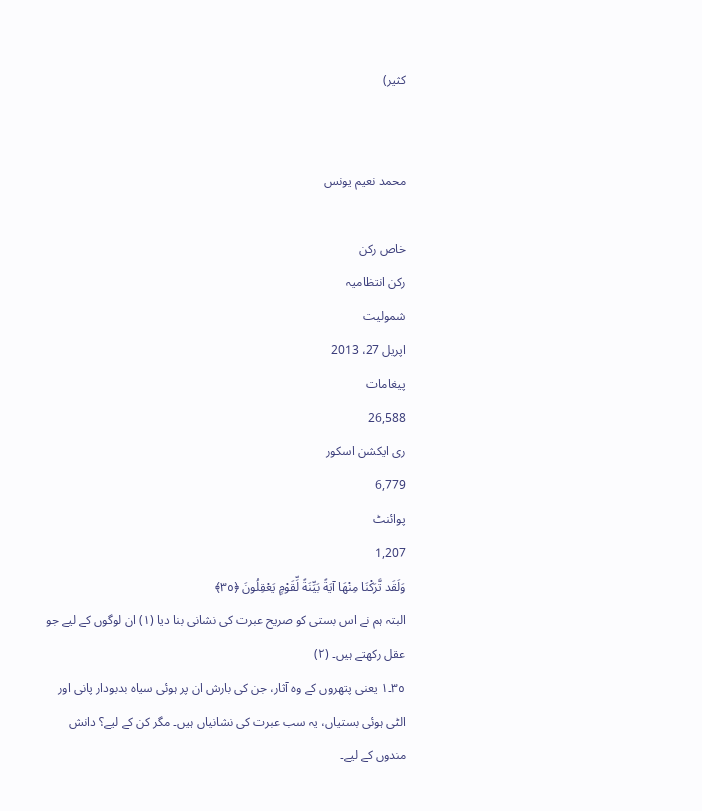کثیر)


محمد نعیم یونس

خاص رکن
رکن انتظامیہ
شمولیت
اپریل 27، 2013
پیغامات
26,588
ری ایکشن اسکور
6,779
پوائنٹ
1,207
وَلَقَد تَّرَ‌كْنَا مِنْهَا آيَةً بَيِّنَةً لِّقَوْمٍ يَعْقِلُونَ ﴿٣٥﴾
البتہ ہم نے اس بستی کو صریح عبرت کی نشانی بنا دیا (١) ان لوگوں کے لیے جو عقل رکھتے ہیں۔ (۲)
٣٥۔١ یعنی پتھروں کے وہ آثار، جن کی بارش ان پر ہوئی سیاہ بدبودار پانی اور الٹی ہوئی بستیاں، یہ سب عبرت کی نشانیاں ہیں۔ مگر کن کے لیے؟ دانش مندوں کے لیے۔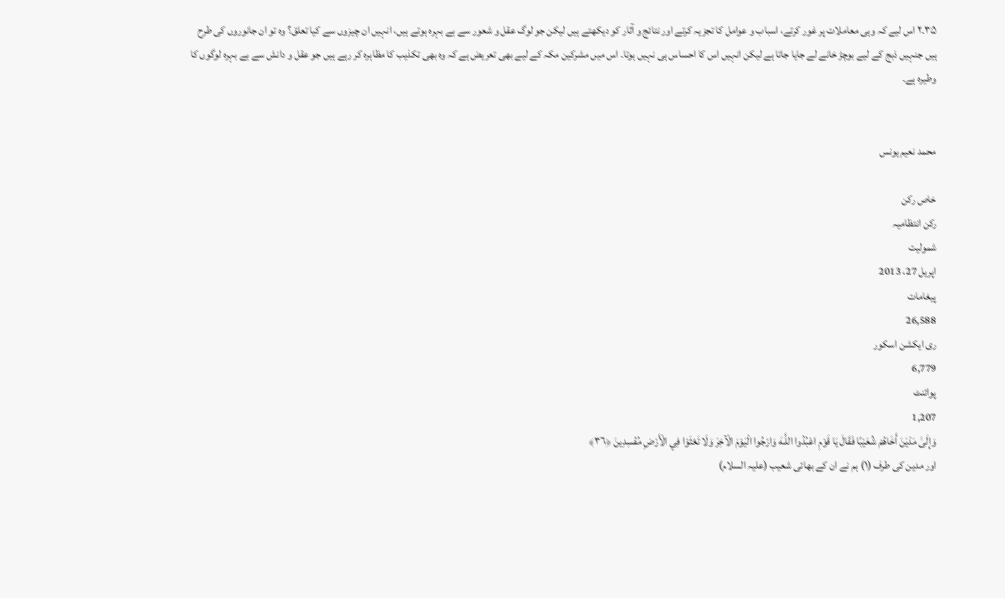۳۵۔۲ اس لیے کہ وہی معاملات پر غور کرتے، اسباب و عوامل کا تجزیہ کرتے اور نتائج و آثار کو دیکھتے ہیں لیکن جو لوگ عقل و شعور سے بے بہرہ ہوتے ہیں، انہیں ان چیزوں سے کیا تعلق؟ وہ تو ان جانوروں کی طرح ہیں جنہیں ذبج کے لیے بوچڑ خانے لے جایا جاتا ہے لیکن انہیں اس کا احساس ہی نہیں ہوتا۔ اس میں مشرکین مکہ کے لیے بھی تعریض ہے کہ وہ بھی تکذیب کا مظاہرہ کر رہے ہیں جو عقل و دانش سے بے بہرہ لوگوں کا وطیرہ ہے۔


محمد نعیم یونس

خاص رکن
رکن انتظامیہ
شمولیت
اپریل 27، 2013
پیغامات
26,588
ری ایکشن اسکور
6,779
پوائنٹ
1,207
وَإِلَىٰ مَدْيَنَ أَخَاهُمْ شُعَيْبًا فَقَالَ يَا قَوْمِ اعْبُدُوا اللَّـهَ وَارْ‌جُوا الْيَوْمَ الْآخِرَ‌ وَلَا تَعْثَوْا فِي الْأَرْ‌ضِ مُفْسِدِينَ ﴿٣٦﴾
اور مدین کی طرف (١) ہم نے ان کے بھائی شعیب (علیہ السلام)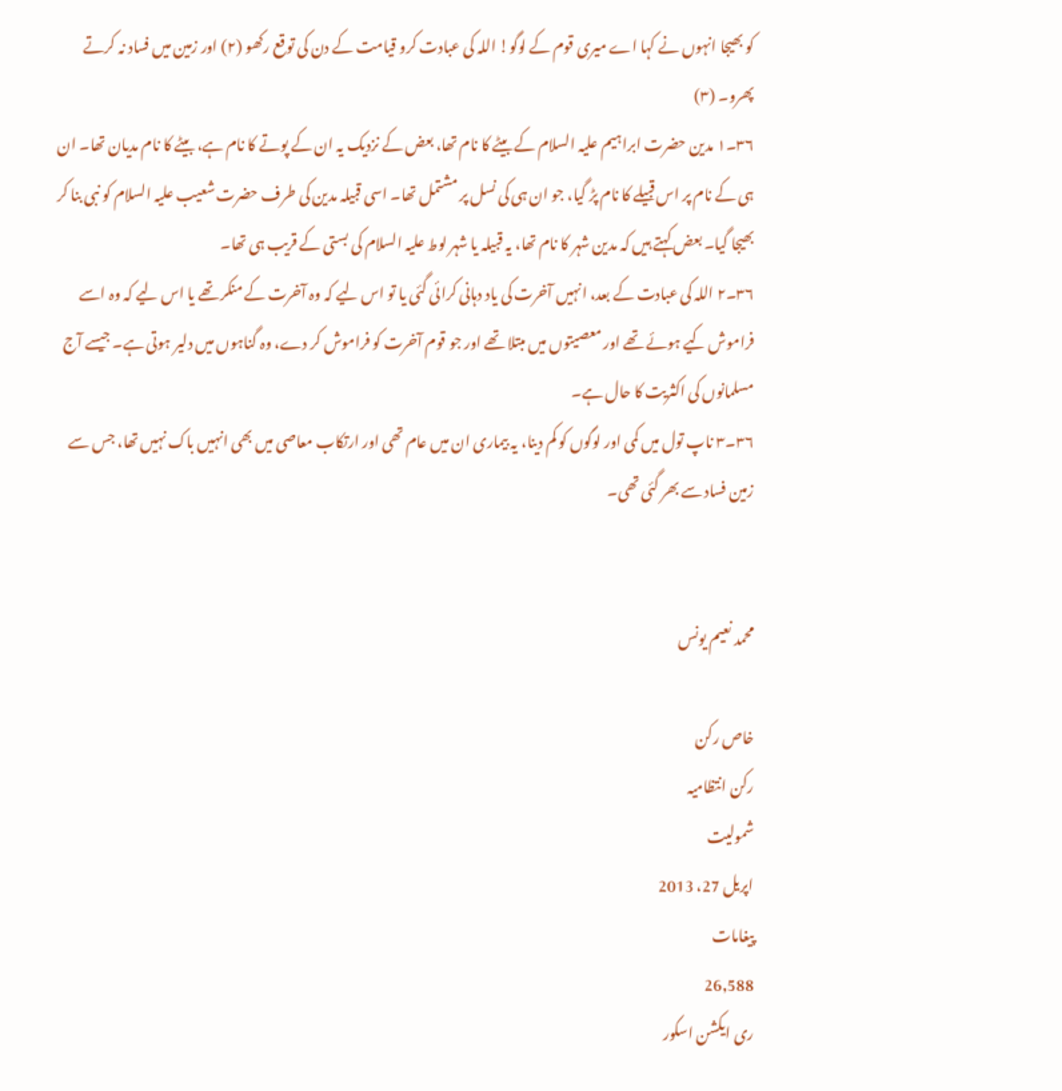کو بھیجا انہوں نے کہا اے میری قوم کے لوگو! اللہ کی عبادت کرو قیامت کے دن کی توقع رکھو (٢) اور زمین میں فساد نہ کرتے پھرو۔ (۳)
٣٦۔١ مدین حضرت ابراہیم عليہ السلام کے بیٹے کا نام تھا، بعض کے نزدیک یہ ان کے پوتے کا نام ہے، بیٹے کا نام مدیان تھا۔ ان ہی کے نام پر اس قبیلے کا نام پڑ گیا، جو ان ہی کی نسل پر مشتمل تھا۔ اسی قبیلہ مدین کی طرف حضرت شعیب عليہ السلام کو نبی بنا کر بھیجا گیا۔ بعض کہتے ہیں کہ مدین شہر کا نام تھا، یہ قبیلہ یا شہر لوط عليہ السلام کی بستی کے قریب ہی تھا۔
٣٦۔٢ اللہ کی عبادت کے بعد، انہیں آخرت کی یاد دہانی کرائی گئی یا تو اس لیے کہ وہ آخرت کے منکر تھے یا اس لیے کہ وہ اسے فراموش کیے ہوئے تھے اور معصیتوں میں مبتلا تھے اور جو قوم آخرت کو فراموش کر دے، وہ گناہوں میں دلیر ہوتی ہے۔ جیسے آج مسلمانوں کی اکثریت کا حال ہے۔
٣٦۔۳ ناپ تول میں کمی اور لوگوں کو کم دینا، یہ بیماری ان میں عام تھی اور ارتکاب معاصی میں بھی انہیں باک نہیں تھا، جس سے زمین فساد سے بھر گئی تھی۔


محمد نعیم یونس

خاص رکن
رکن انتظامیہ
شمولیت
اپریل 27، 2013
پیغامات
26,588
ری ایکشن اسکور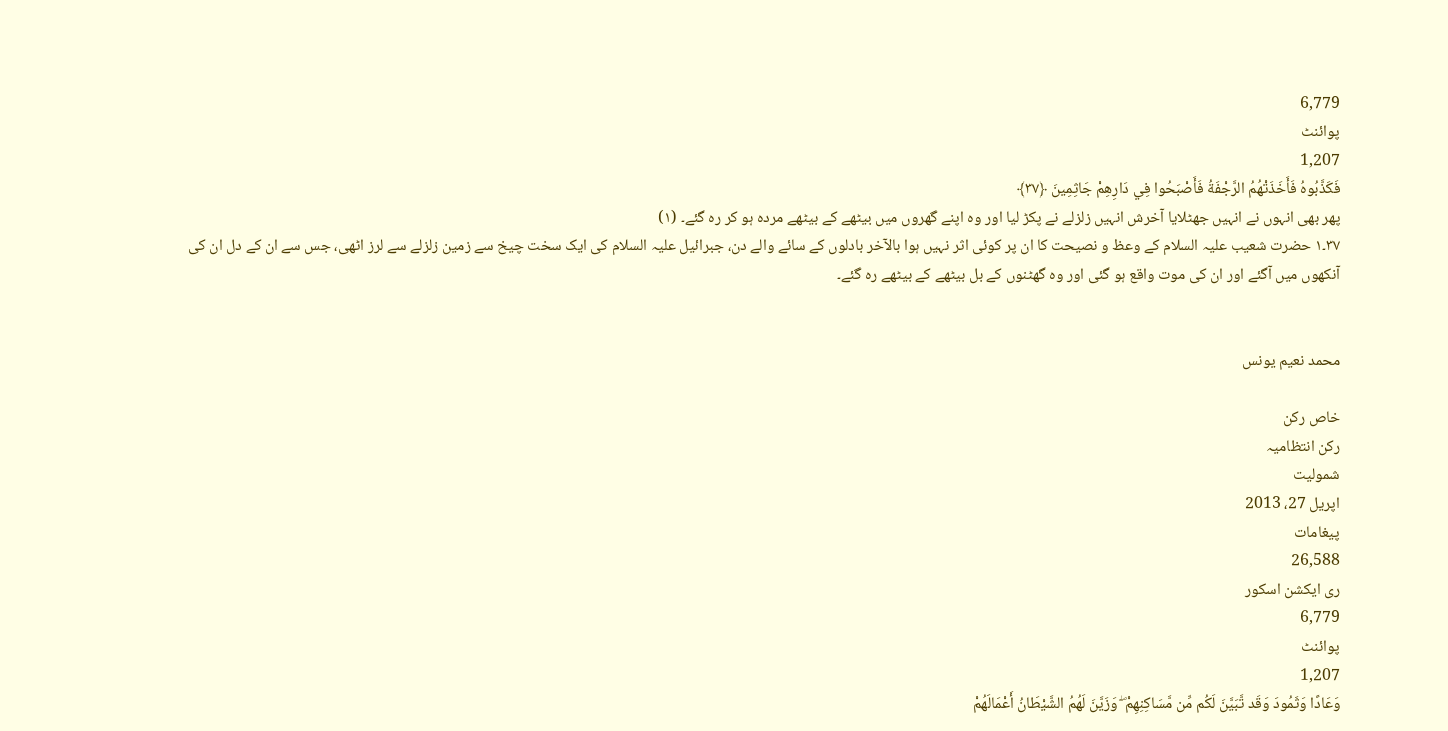6,779
پوائنٹ
1,207
فَكَذَّبُوهُ فَأَخَذَتْهُمُ الرَّ‌جْفَةُ فَأَصْبَحُوا فِي دَارِ‌هِمْ جَاثِمِينَ ﴿٣٧﴾
پھر بھی انہوں نے انہیں جھٹلایا آخرش انہیں زلزلے نے پکڑ لیا اور وہ اپنے گھروں میں بیٹھے کے بیٹھے مردہ ہو کر رہ گئے۔ (١)
٣٧۔١ حضرت شعیب عليہ السلام کے وعظ و نصیحت کا ان پر کوئی اثر نہیں ہوا بالآخر بادلوں کے سائے والے دن، جبرائیل عليہ السلام کی ایک سخت چیخ سے زمین زلزلے سے لرز اٹھی، جس سے ان کے دل ان کی آنکھوں میں آگئے اور ان کی موت واقع ہو گئی اور وہ گھٹنوں کے بل بیٹھے کے بیٹھے رہ گئے۔


محمد نعیم یونس

خاص رکن
رکن انتظامیہ
شمولیت
اپریل 27، 2013
پیغامات
26,588
ری ایکشن اسکور
6,779
پوائنٹ
1,207
وَعَادًا وَثَمُودَ وَقَد تَّبَيَّنَ لَكُم مِّن مَّسَاكِنِهِمْ ۖ وَزَيَّنَ لَهُمُ الشَّيْطَانُ أَعْمَالَهُمْ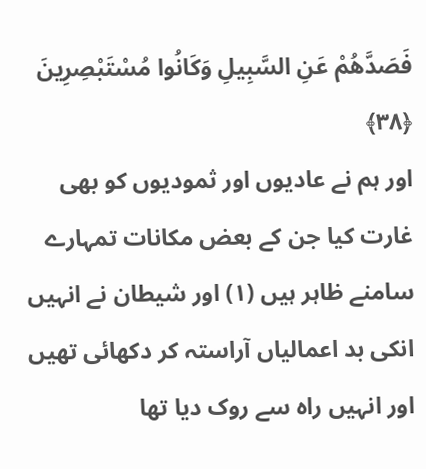فَصَدَّهُمْ عَنِ السَّبِيلِ وَكَانُوا مُسْتَبْصِرِ‌ينَ ﴿٣٨﴾
اور ہم نے عادیوں اور ثمودیوں کو بھی غارت کیا جن کے بعض مکانات تمہارے سامنے ظاہر ہیں (١) اور شیطان نے انہیں انکی بد اعمالیاں آراستہ کر دکھائی تھیں اور انہیں راہ سے روک دیا تھا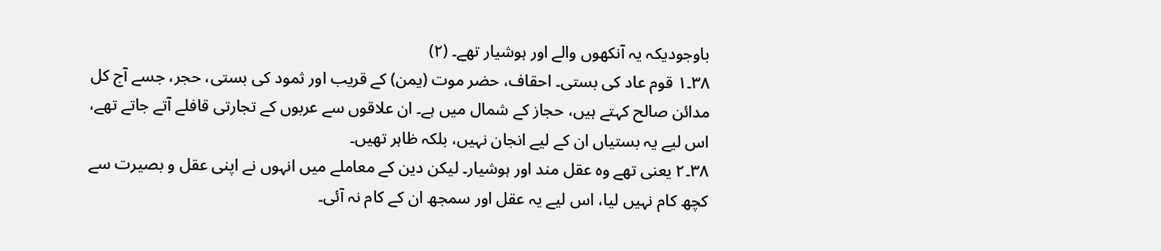باوجودیکہ یہ آنکھوں والے اور ہوشیار تھے۔ (٢)
٣٨۔١ قوم عاد کی بستی۔ احقاف، حضر موت (یمن) کے قریب اور ثمود کی بستی، حجر، جسے آج کل مدائن صالح کہتے ہیں، حجاز کے شمال میں ہے۔ ان علاقوں سے عربوں کے تجارتی قافلے آتے جاتے تھے، اس لیے یہ بستیاں ان کے لیے انجان نہیں، بلکہ ظاہر تھیں۔
٣٨۔٢ یعنی تھے وہ عقل مند اور ہوشیار۔ لیکن دین کے معاملے میں انہوں نے اپنی عقل و بصیرت سے کچھ کام نہیں لیا، اس لیے یہ عقل اور سمجھ ان کے کام نہ آئی۔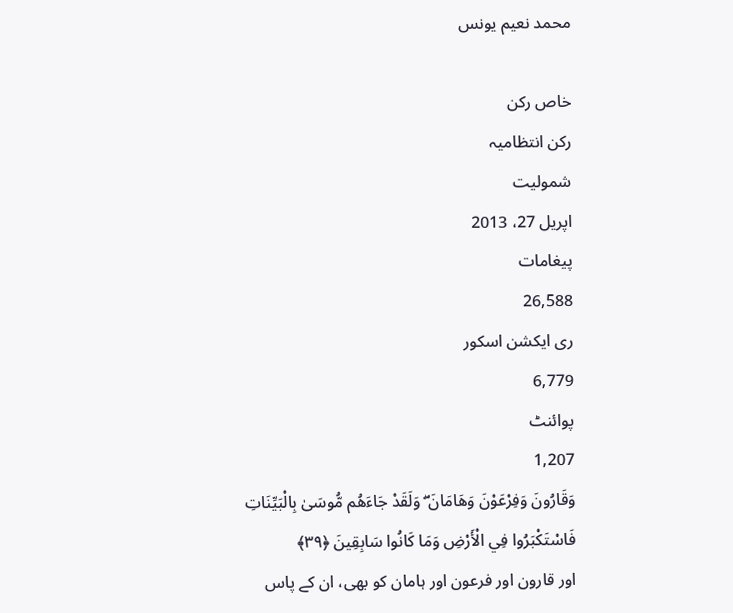محمد نعیم یونس

خاص رکن
رکن انتظامیہ
شمولیت
اپریل 27، 2013
پیغامات
26,588
ری ایکشن اسکور
6,779
پوائنٹ
1,207
وَقَارُ‌ونَ وَفِرْ‌عَوْنَ وَهَامَانَ ۖ وَلَقَدْ جَاءَهُم مُّوسَىٰ بِالْبَيِّنَاتِ فَاسْتَكْبَرُ‌وا فِي الْأَرْ‌ضِ وَمَا كَانُوا سَابِقِينَ ﴿٣٩﴾
اور قارون اور فرعون اور ہامان کو بھی، ان کے پاس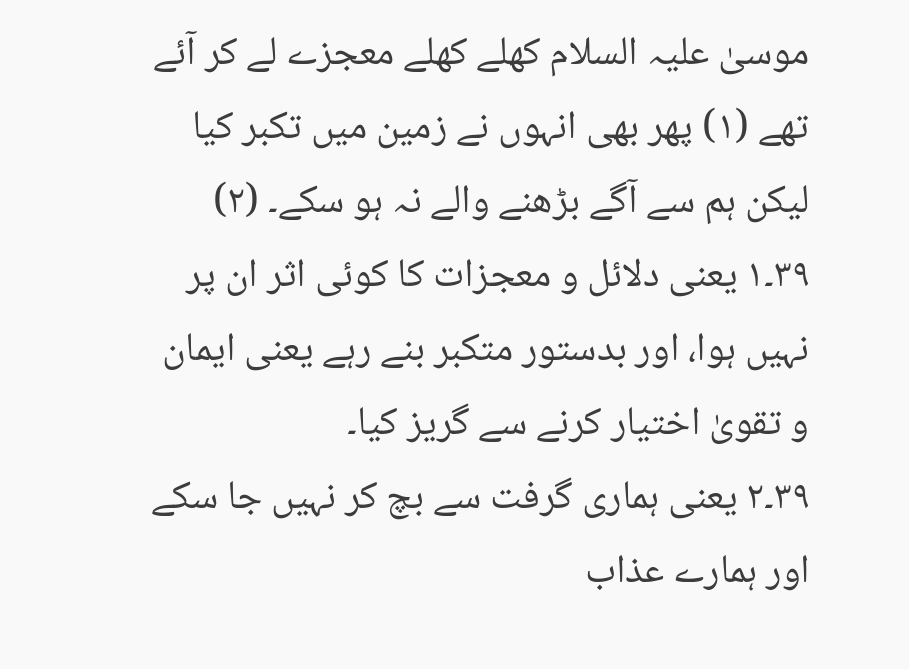موسیٰ علیہ السلام کھلے کھلے معجزے لے کر آئے تھے (١) پھر بھی انہوں نے زمین میں تکبر کیا لیکن ہم سے آگے بڑھنے والے نہ ہو سکے۔ (٢)
٣٩۔١ یعنی دلائل و معجزات کا کوئی اثر ان پر نہیں ہوا، اور بدستور متکبر بنے رہے یعنی ایمان و تقویٰ اختیار کرنے سے گریز کیا۔
٣٩۔٢ یعنی ہماری گرفت سے بچ کر نہیں جا سکے اور ہمارے عذاب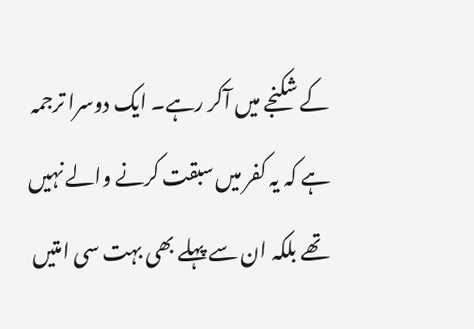کے شکنجے میں آکر رہے۔ ایک دوسرا ترجمہ ہے کہ یہ کفر میں سبقت کرنے والے نہیں تھے بلکہ ان سے پہلے بھی بہت سی امتیں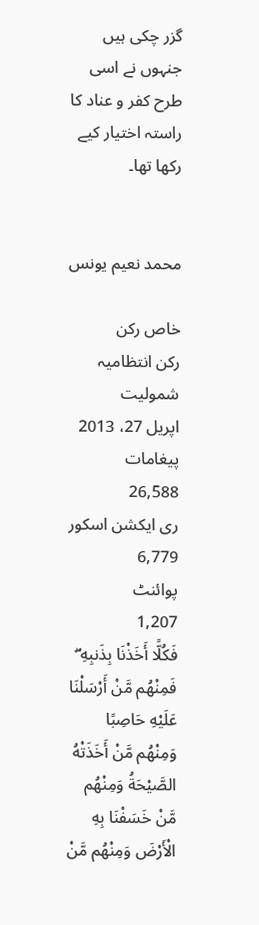گزر چکی ہیں جنہوں نے اسی طرح کفر و عناد کا راستہ اختیار کیے رکھا تھا۔


محمد نعیم یونس

خاص رکن
رکن انتظامیہ
شمولیت
اپریل 27، 2013
پیغامات
26,588
ری ایکشن اسکور
6,779
پوائنٹ
1,207
فَكُلًّا أَخَذْنَا بِذَنبِهِ ۖ فَمِنْهُم مَّنْ أَرْ‌سَلْنَا عَلَيْهِ حَاصِبًا وَمِنْهُم مَّنْ أَخَذَتْهُ الصَّيْحَةُ وَمِنْهُم مَّنْ خَسَفْنَا بِهِ الْأَرْ‌ضَ وَمِنْهُم مَّنْ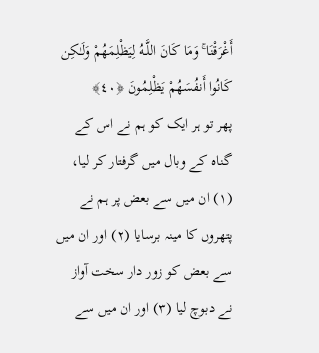أَغْرَ‌قْنَا ۚ وَمَا كَانَ اللَّـهُ لِيَظْلِمَهُمْ وَلَـٰكِن كَانُوا أَنفُسَهُمْ يَظْلِمُونَ ﴿٤٠﴾
پھر تو ہر ایک کو ہم نے اس کے گناہ کے وبال میں گرفتار کر لیا، (١) ان میں سے بعض پر ہم نے پتھروں کا مینہ برسایا (۲) اور ان میں سے بعض کو زور دار سخت آواز نے دبوچ لیا (۳) اور ان میں سے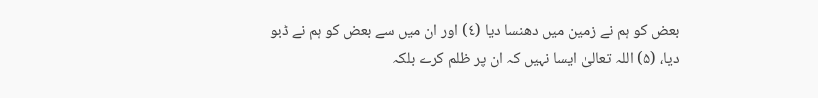بعض کو ہم نے زمین میں دھنسا دیا (٤) اور ان میں سے بعض کو ہم نے ڈبو دیا، (۵) اللہ تعالیٰ ایسا نہیں کہ ان پر ظلم کرے بلکہ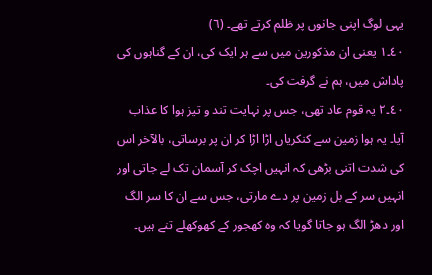یہی لوگ اپنی جانوں پر ظلم کرتے تھے۔ (٦)
٤٠۔١ یعنی ان مذکورین میں سے ہر ایک کی، ان کے گناہوں کی پاداش میں، ہم نے گرفت کی۔
٤۰۔۲ یہ قوم عاد تھی، جس پر نہایت تند و تیز ہوا کا عذاب آیا۔ یہ ہوا زمین سے کنکریاں اڑا اڑا کر ان پر برساتی، بالآخر اس کی شدت اتنی بڑھی کہ انہیں اچک کر آسمان تک لے جاتی اور انہیں سر کے بل زمین پر دے مارتی، جس سے ان کا سر الگ اور دھڑ الگ ہو جاتا گویا کہ وہ کھجور کے کھوکھلے تنے ہیں۔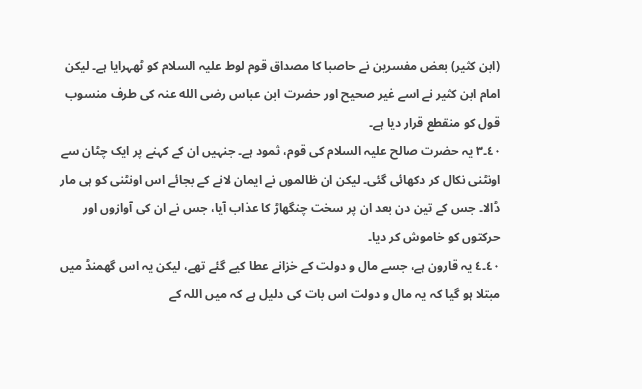(ابن کثیر) بعض مفسرین نے حاصبا کا مصداق قوم لوط عليہ السلام کو ٹھہرایا ہے۔ لیکن امام ابن کثیر نے اسے غیر صحیح اور حضرت ابن عباس رضی الله عنہ کی طرف منسوب قول کو منقطع قرار دیا ہے۔
٤۰۔۳ یہ حضرت صالح عليہ السلام کی قوم، ثمود ہے۔ جنہیں ان کے کہنے پر ایک چٹان سے اونٹنی نکال کر دکھائی گئی۔ لیکن ان ظالموں نے ایمان لانے کے بجائے اس اونٹنی کو ہی مار ڈالا۔ جس کے تین دن بعد ان پر سخت چنگھاڑ کا عذاب آیا، جس نے ان کی آوازوں اور حرکتوں کو خاموش کر دیا۔
٤٠۔٤ یہ قارون ہے، جسے مال و دولت کے خزانے عطا کیے گئے تھے، لیکن یہ اس گھمنڈ میں مبتلا ہو گیا کہ یہ مال و دولت اس بات کی دلیل ہے کہ میں اللہ کے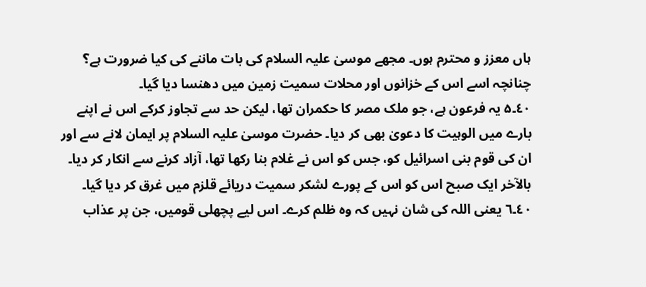ہاں معزز و محترم ہوں۔ مجھے موسیٰ عليہ السلام کی بات ماننے کی کیا ضرورت ہے؟ چنانچہ اسے اس کے خزانوں اور محلات سمیت زمین میں دھنسا دیا گیا۔
٤۰۔۵ یہ فرعون ہے، جو ملک مصر کا حکمران تھا، لیکن حد سے تجاوز کرکے اس نے اپنے بارے میں الوہیت کا دعویٰ بھی کر دیا۔ حضرت موسیٰ عليہ السلام پر ایمان لانے سے اور ان کی قوم بنی اسرائیل کو، جس کو اس نے غلام بنا رکھا تھا، آزاد کرنے سے انکار کر دیا۔ بالآخر ایک صبح اس کو اس کے پورے لشکر سمیت دریائے قلزم میں غرق کر دیا گیا۔
٤٠۔٦ یعنی اللہ کی شان نہیں کہ وہ ظلم کرے۔ اس لیے پچھلی قومیں، جن پر عذاب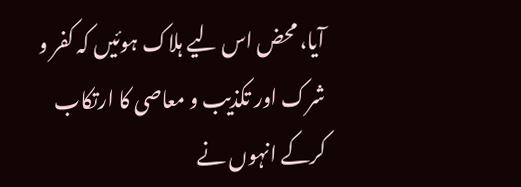آیا، محض اس لیے ہلاک ہوئیں کہ کفر و شرک اور تکذیب و معاصی کا ارتکاب کرکے انہوں نے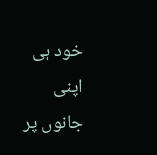خود ہی اپنی جانوں پر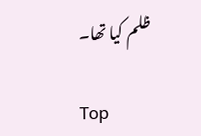ظلم کیا تھا۔

Top